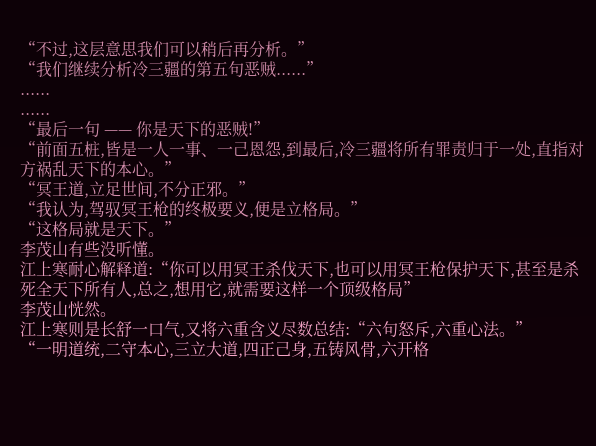“不过,这层意思我们可以稍后再分析。”
“我们继续分析冷三疆的第五句恶贼......”
......
......
“最后一句 —— 你是天下的恶贼!”
“前面五桩,皆是一人一事、一己恩怨,到最后,冷三疆将所有罪责归于一处,直指对方祸乱天下的本心。”
“冥王道,立足世间,不分正邪。”
“我认为,驾驭冥王枪的终极要义,便是立格局。”
“这格局就是天下。”
李茂山有些没听懂。
江上寒耐心解释道:“你可以用冥王杀伐天下,也可以用冥王枪保护天下,甚至是杀死全天下所有人,总之,想用它,就需要这样一个顶级格局”
李茂山恍然。
江上寒则是长舒一口气,又将六重含义尽数总结:“六句怒斥,六重心法。”
“一明道统,二守本心,三立大道,四正己身,五铸风骨,六开格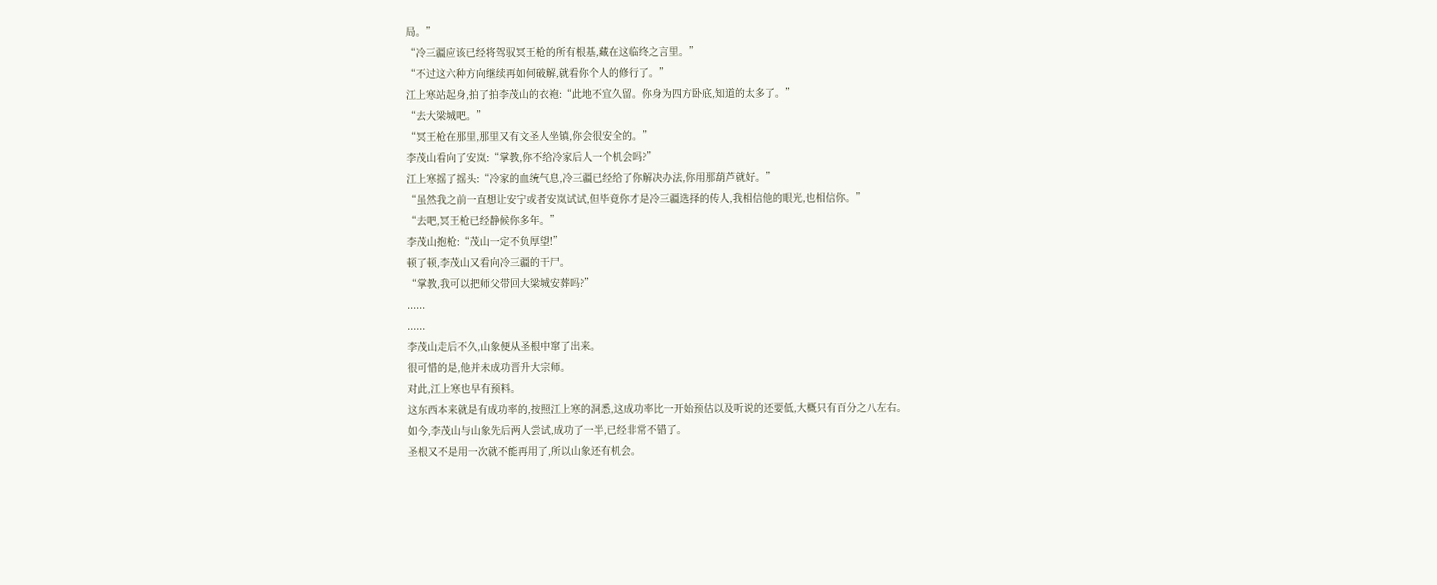局。”
“冷三疆应该已经将驾驭冥王枪的所有根基,藏在这临终之言里。”
“不过这六种方向继续再如何破解,就看你个人的修行了。”
江上寒站起身,拍了拍李茂山的衣袍:“此地不宜久留。你身为四方卧底,知道的太多了。”
“去大梁城吧。”
“冥王枪在那里,那里又有文圣人坐镇,你会很安全的。”
李茂山看向了安岚:“掌教,你不给冷家后人一个机会吗?”
江上寒摇了摇头:“冷家的血统气息,冷三疆已经给了你解决办法,你用那葫芦就好。”
“虽然我之前一直想让安宁或者安岚试试,但毕竟你才是冷三疆选择的传人,我相信他的眼光,也相信你。”
“去吧,冥王枪已经静候你多年。”
李茂山抱枪:“茂山一定不负厚望!”
顿了顿,李茂山又看向冷三疆的干尸。
“掌教,我可以把师父带回大梁城安葬吗?”
......
......
李茂山走后不久,山象便从圣根中窜了出来。
很可惜的是,他并未成功晋升大宗师。
对此,江上寒也早有预料。
这东西本来就是有成功率的,按照江上寒的洞悉,这成功率比一开始预估以及听说的还要低,大概只有百分之八左右。
如今,李茂山与山象先后两人尝试,成功了一半,已经非常不错了。
圣根又不是用一次就不能再用了,所以山象还有机会。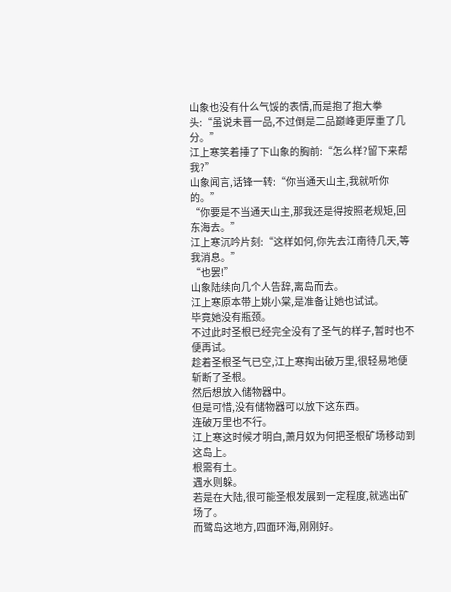山象也没有什么气馁的表情,而是抱了抱大拳头:“虽说未晋一品,不过倒是二品巅峰更厚重了几分。”
江上寒笑着捶了下山象的胸前:“怎么样?留下来帮我?”
山象闻言,话锋一转:“你当通天山主,我就听你的。”
“你要是不当通天山主,那我还是得按照老规矩,回东海去。”
江上寒沉吟片刻:“这样如何,你先去江南待几天,等我消息。”
“也罢!”
山象陆续向几个人告辞,离岛而去。
江上寒原本带上姚小棠,是准备让她也试试。
毕竟她没有瓶颈。
不过此时圣根已经完全没有了圣气的样子,暂时也不便再试。
趁着圣根圣气已空,江上寒掏出破万里,很轻易地便斩断了圣根。
然后想放入储物器中。
但是可惜,没有储物器可以放下这东西。
连破万里也不行。
江上寒这时候才明白,萧月奴为何把圣根矿场移动到这岛上。
根需有土。
遇水则躲。
若是在大陆,很可能圣根发展到一定程度,就逃出矿场了。
而鹭岛这地方,四面环海,刚刚好。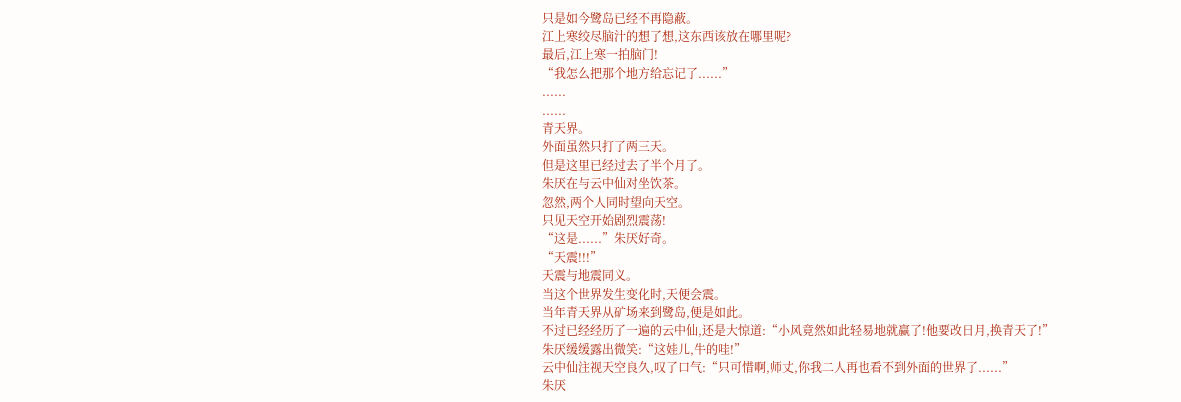只是如今鹭岛已经不再隐蔽。
江上寒绞尽脑汁的想了想,这东西该放在哪里呢?
最后,江上寒一拍脑门!
“我怎么把那个地方给忘记了......”
......
......
青天界。
外面虽然只打了两三天。
但是这里已经过去了半个月了。
朱厌在与云中仙对坐饮茶。
忽然,两个人同时望向天空。
只见天空开始剧烈震荡!
“这是......”朱厌好奇。
“天震!!!”
天震与地震同义。
当这个世界发生变化时,天便会震。
当年青天界从矿场来到鹭岛,便是如此。
不过已经经历了一遍的云中仙,还是大惊道:“小风竟然如此轻易地就赢了!他要改日月,换青天了!”
朱厌缓缓露出微笑:“这娃儿,牛的哇!”
云中仙注视天空良久,叹了口气:“只可惜啊,师丈,你我二人再也看不到外面的世界了......”
朱厌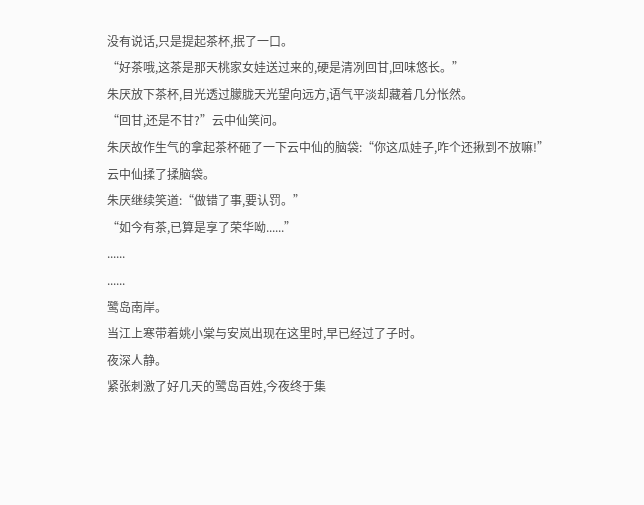没有说话,只是提起茶杯,抿了一口。
“好茶哦,这茶是那天桃家女娃送过来的,硬是清冽回甘,回味悠长。”
朱厌放下茶杯,目光透过朦胧天光望向远方,语气平淡却藏着几分怅然。
“回甘,还是不甘?”云中仙笑问。
朱厌故作生气的拿起茶杯砸了一下云中仙的脑袋:“你这瓜娃子,咋个还揪到不放嘛!”
云中仙揉了揉脑袋。
朱厌继续笑道:“做错了事,要认罚。”
“如今有茶,已算是享了荣华呦......”
......
......
鹭岛南岸。
当江上寒带着姚小棠与安岚出现在这里时,早已经过了子时。
夜深人静。
紧张刺激了好几天的鹭岛百姓,今夜终于集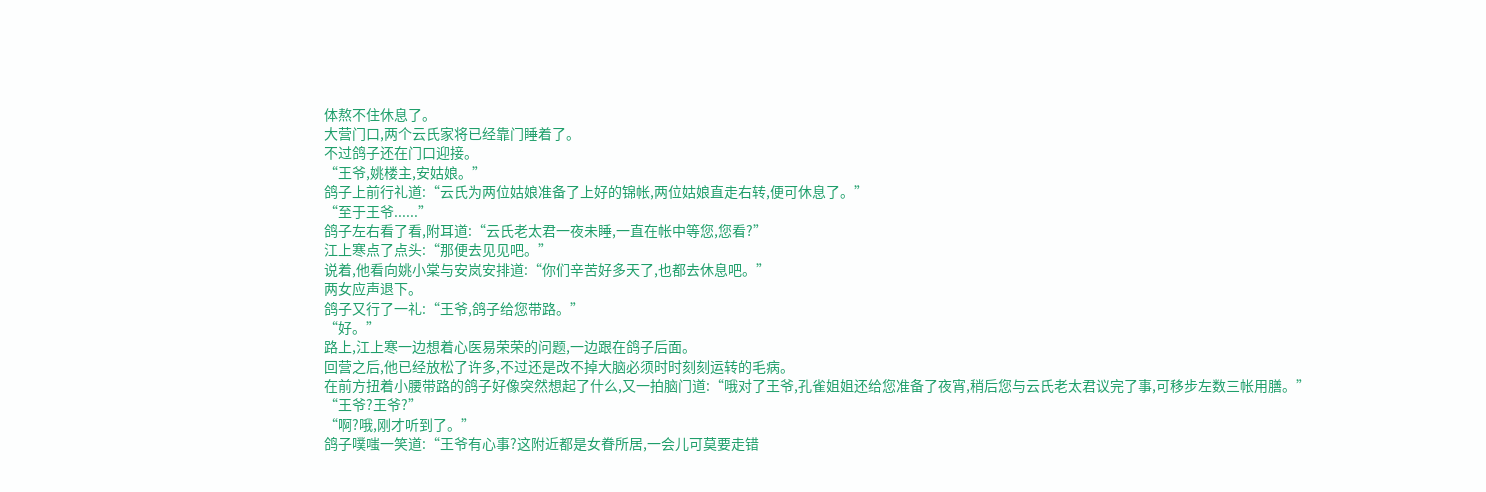体熬不住休息了。
大营门口,两个云氏家将已经靠门睡着了。
不过鸽子还在门口迎接。
“王爷,姚楼主,安姑娘。”
鸽子上前行礼道:“云氏为两位姑娘准备了上好的锦帐,两位姑娘直走右转,便可休息了。”
“至于王爷......”
鸽子左右看了看,附耳道:“云氏老太君一夜未睡,一直在帐中等您,您看?”
江上寒点了点头:“那便去见见吧。”
说着,他看向姚小棠与安岚安排道:“你们辛苦好多天了,也都去休息吧。”
两女应声退下。
鸽子又行了一礼:“王爷,鸽子给您带路。”
“好。”
路上,江上寒一边想着心医易荣荣的问题,一边跟在鸽子后面。
回营之后,他已经放松了许多,不过还是改不掉大脑必须时时刻刻运转的毛病。
在前方扭着小腰带路的鸽子好像突然想起了什么,又一拍脑门道:“哦对了王爷,孔雀姐姐还给您准备了夜宵,稍后您与云氏老太君议完了事,可移步左数三帐用膳。”
“王爷?王爷?”
“啊?哦,刚才听到了。”
鸽子噗嗤一笑道:“王爷有心事?这附近都是女眷所居,一会儿可莫要走错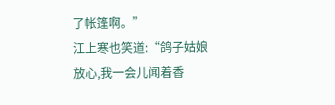了帐篷啊。”
江上寒也笑道:“鸽子姑娘放心,我一会儿闻着香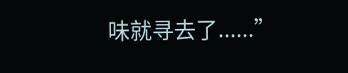味就寻去了......”